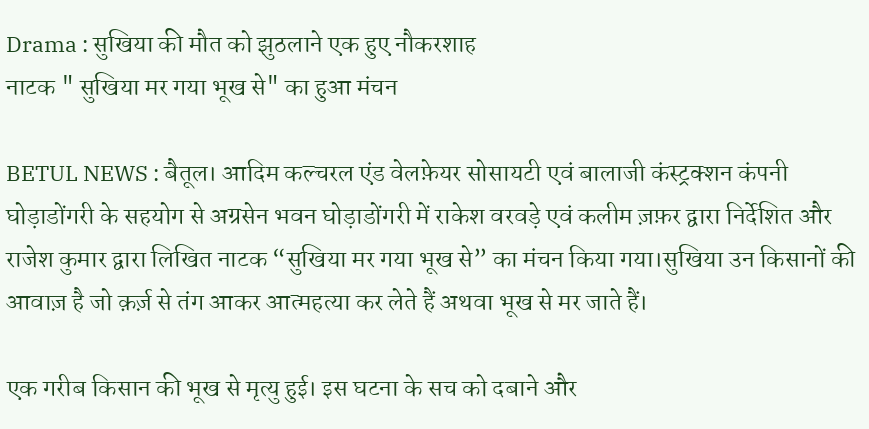Drama : सुखिया की मौत को झुठलाने एक हुए नौकरशाह
नाटक " सुखिया मर गया भूख से" का हुआ मंचन

BETUL NEWS : बैतूल। आदिम कल्चरल एंड वेलफ़ेयर सोसायटी एवं बालाजी कंस्ट्रक्शन कंपनी घोड़ाडोंगरी के सहयोग से अग्रसेन भवन घोड़ाडोंगरी में राकेश वरवड़े एवं कलीम ज़फ़र द्वारा निर्देशित और राजेश कुमार द्वारा लिखित नाटक “सुखिया मर गया भूख से” का मंचन किया गया।सुखिया उन किसानों की आवाज़ है जो क़र्ज़ से तंग आकर आत्महत्या कर लेते हैं अथवा भूख से मर जाते हैं।

एक गरीब किसान की भूख से मृत्यु हुई। इस घटना के सच को दबाने और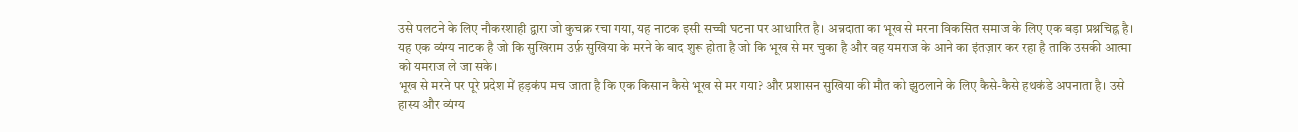उसे पलटने के लिए नौकरशाही द्वारा जो कुचक्र रचा गया, यह नाटक इसी सच्ची घटना पर आधारित है। अन्नदाता का भूख से मरना विकसित समाज के लिए एक बड़ा प्रश्नचिह्न है। यह एक व्यंग्य नाटक है जो कि सुखिराम उर्फ़ सुखिया के मरने के बाद शुरू होता है जो कि भूख से मर चुका है और वह यमराज के आने का इंतज़ार कर रहा है ताकि उसकी आत्मा को यमराज ले जा सके।
भूख से मरने पर पूरे प्रदेश में हड़कंप मच जाता है कि एक किसान कैसे भूख से मर गया? और प्रशासन सुखिया की मौत को झुठलाने के लिए कैसे-कैसे हथकंडे अपनाता है। उसे हास्य और व्यंग्य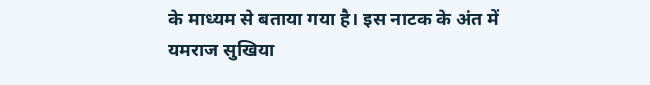के माध्यम से बताया गया है। इस नाटक के अंत में यमराज सुखिया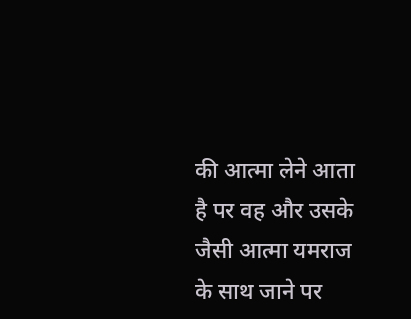की आत्मा लेने आता है पर वह और उसके जैसी आत्मा यमराज के साथ जाने पर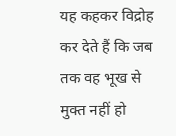यह कहकर विद्रोह कर देते हैं कि जब तक वह भूख से मुक्त नहीं हो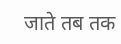जाते तब तक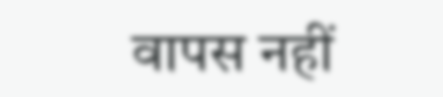वापस नहीं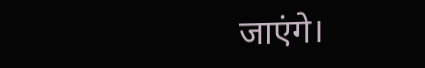जाएंगे।